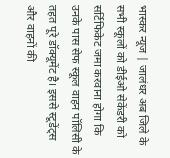भास्कर न्यूज | जालंधर अब जिले के सभी स्कूलों को डीईओ सेकेंडरी को सर्टिफिकेट जमा करवाना होगा कि उनके पास सेफ स्कूल वाहन पॉलिसी के तहत पूरे डॉक्यूमेंट है। इससे स्टूडेंट्स और वाहनों की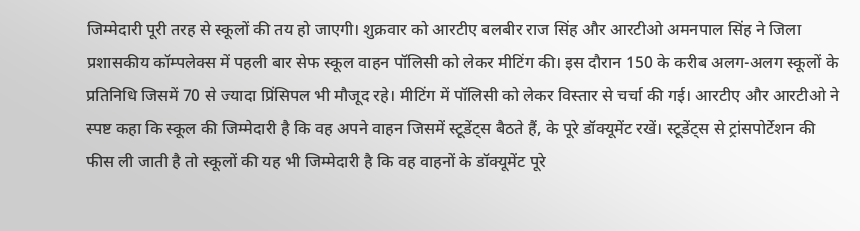जिम्मेदारी पूरी तरह से स्कूलों की तय हो जाएगी। शुक्रवार को आरटीए बलबीर राज सिंह और आरटीओ अमनपाल सिंह ने जिला प्रशासकीय कॉम्पलेक्स में पहली बार सेफ स्कूल वाहन पॉलिसी को लेकर मीटिंग की। इस दौरान 150 के करीब अलग-अलग स्कूलों के प्रतिनिधि जिसमें 70 से ज्यादा प्रिंसिपल भी मौजूद रहे। मीटिंग में पॉलिसी को लेकर विस्तार से चर्चा की गई। आरटीए और आरटीओ ने स्पष्ट कहा कि स्कूल की जिम्मेदारी है कि वह अपने वाहन जिसमें स्टूडेंट्स बैठते हैं, के पूरे डॉक्यूमेंट रखें। स्टूडेंट्स से ट्रांसपोर्टेशन की फीस ली जाती है तो स्कूलों की यह भी जिम्मेदारी है कि वह वाहनों के डॉक्यूमेंट पूरे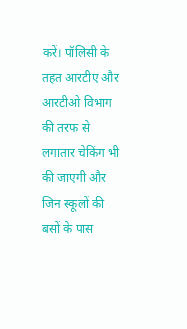करें। पॉलिसी के तहत आरटीए और आरटीओ विभाग की तरफ से लगातार चेकिंग भी की जाएगी और जिन स्कूलों की बसों के पास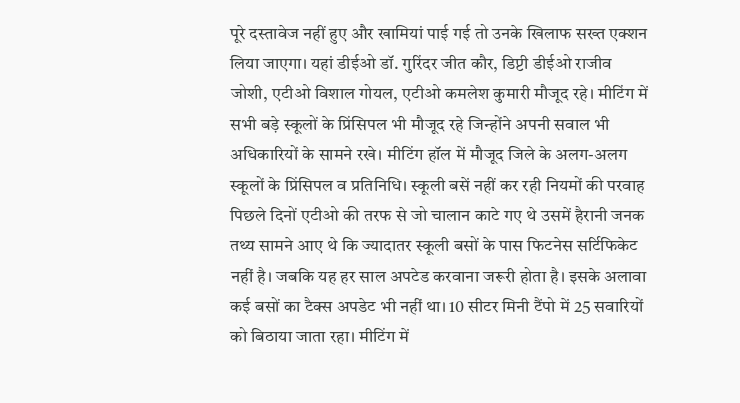पूरे दस्तावेज नहीं हुए और खामियां पाई गई तो उनके खिलाफ सख्त एक्शन लिया जाएगा। यहां डीईओ डॉ. गुरिंदर जीत कौर, डिप्टी डीईओ राजीव जोशी, एटीओ विशाल गोयल, एटीओ कमलेश कुमारी मौजूद रहे। मीटिंग में सभी बड़े स्कूलों के प्रिंसिपल भी मौजूद रहे जिन्होंने अपनी सवाल भी अधिकारियों के सामने रखे। मीटिंग हॉल में मौजूद जिले के अलग-अलग स्कूलों के प्रिंसिपल व प्रतिनिधि। स्कूली बसें नहीं कर रही नियमों की परवाह पिछले दिनों एटीओ की तरफ से जो चालान काटे गए थे उसमें हैरानी जनक तथ्य सामने आए थे कि ज्यादातर स्कूली बसों के पास फिटनेस सर्टिफिकेट नहीं है। जबकि यह हर साल अपटेड करवाना जरूरी होता है। इसके अलावा कई बसों का टैक्स अपडेट भी नहीं था। 10 सीटर मिनी टैंपो में 25 सवारियों को बिठाया जाता रहा। मीटिंग में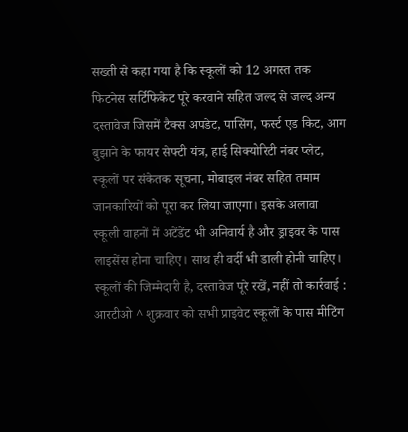सख्ती से कहा गया है कि स्कूलों को 12 अगस्त तक फिटनेस सर्टिफिकेट पूरे करवाने सहित जल्द से जल्द अन्य दस्तावेज जिसमें टैक्स अपडेट, पासिंग, फर्स्ट एड किट, आग बुझाने के फायर सेफ्टी यंत्र, हाई सिक्योरिटी नंबर प्लेट, स्कूलों पर संकेतक सूचना, मोबाइल नंबर सहित तमाम जानकारियों को पूरा कर लिया जाएगा। इसके अलावा स्कूली वाहनों में अटेंडेंट भी अनिवार्य है और ड्राइवर के पास लाइसेंस होना चाहिए। साथ ही वर्दी भी डाली होनी चाहिए। स्कूलों की जिम्मेदारी है, दस्तावेज पूरे रखें, नहीं तो कार्रवाई : आरटीओ ^ शुक्रवार को सभी प्राइवेट स्कूलों के पास मीटिंग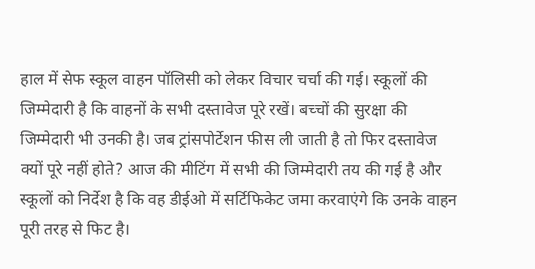हाल में सेफ स्कूल वाहन पॉलिसी को लेकर विचार चर्चा की गई। स्कूलों की जिम्मेदारी है कि वाहनों के सभी दस्तावेज पूरे रखें। बच्चों की सुरक्षा की जिम्मेदारी भी उनकी है। जब ट्रांसपोर्टेशन फीस ली जाती है तो फिर दस्तावेज क्यों पूरे नहीं होते? आज की मीटिंग में सभी की जिम्मेदारी तय की गई है और स्कूलों को निर्देश है कि वह डीईओ में सर्टिफिकेट जमा करवाएंगे कि उनके वाहन पूरी तरह से फिट है।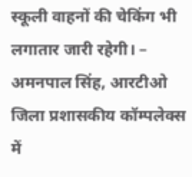स्कूली वाहनों की चेकिंग भी लगातार जारी रहेगी। – अमनपाल सिंह, आरटीओ जिला प्रशासकीय कॉम्पलेक्स में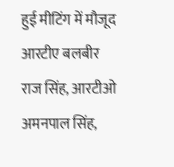हुई मीटिंग में मौजूद आरटीए बलबीर राज सिंह, आरटीओ अमनपाल सिंह,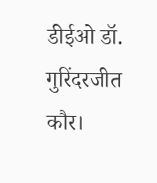डीईओ डॉ. गुरिंदरजीत कौर।